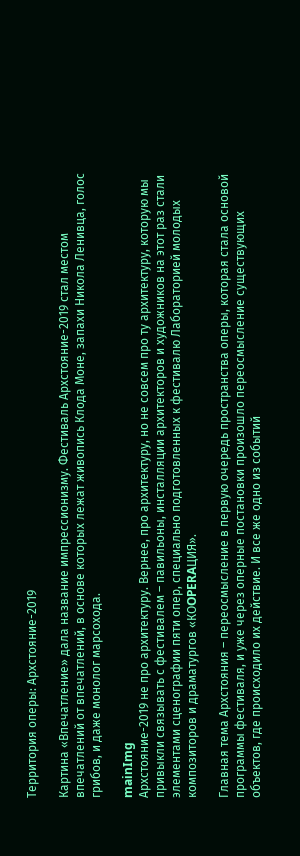Территория оперы: Архстояние-2019

Картина «Впечатление» дала название импрессионизму. Фестиваль Архстояние-2019 стал местом впечатлений от впечатлений, в основе которых лежат живопись Клода Моне, запахи Никола Ленивца, голос грибов, и даже монолог марсохода.

mainImg
Архстояние-2019 не про архитектуру. Вернее, про архитектуру, но не совсем про ту архитектуру, которую мы привыкли связывать с фестивалем – павильоны, инсталляции архитекторов и художников на этот раз стали элементами сценографии пяти опер, специально подготовленных к фестивалю Лабораторией молодых композиторов и драматургов «КОOPERAЦИЯ».

Главная тема Архстояния – переосмысление в первую очередь пространства оперы, которая стала основой программы фестиваля, и уже через оперные постановки произошло переосмысление существующих объектов, где происходило их действие. И все же одно из событий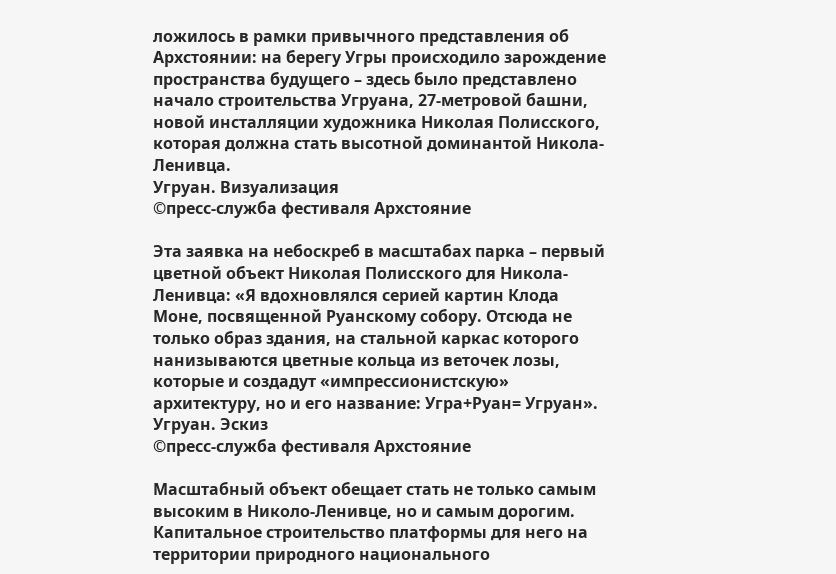ложилось в рамки привычного представления об Архстоянии: на берегу Угры происходило зарождение пространства будущего – здесь было представлено начало строительства Угруана, 27-метровой башни, новой инсталляции художника Николая Полисского, которая должна стать высотной доминантой Никола-Ленивца.
Угруан. Визуализация
©пресс-служба фестиваля Архстояние

Эта заявка на небоскреб в масштабах парка – первый цветной объект Николая Полисского для Никола-Ленивца: «Я вдохновлялся серией картин Клода Моне, посвященной Руанскому собору. Отсюда не только образ здания, на стальной каркас которого нанизываются цветные кольца из веточек лозы, которые и создадут «импрессионистскую» архитектуру, но и его название: Угра+Руан= Угруан».
Угруан. Эскиз
©пресс-служба фестиваля Архстояние

Масштабный объект обещает стать не только самым высоким в Николо-Ленивце, но и самым дорогим. Капитальное строительство платформы для него на территории природного национального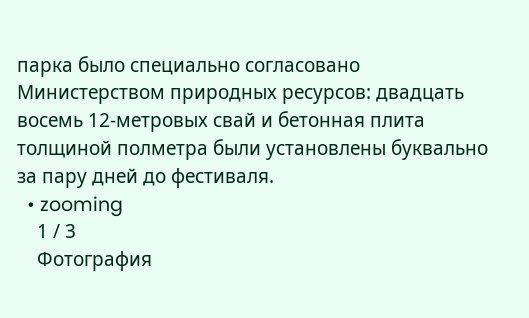парка было специально согласовано Министерством природных ресурсов: двадцать восемь 12-метровых свай и бетонная плита толщиной полметра были установлены буквально за пару дней до фестиваля.
  • zooming
    1 / 3
    Фотография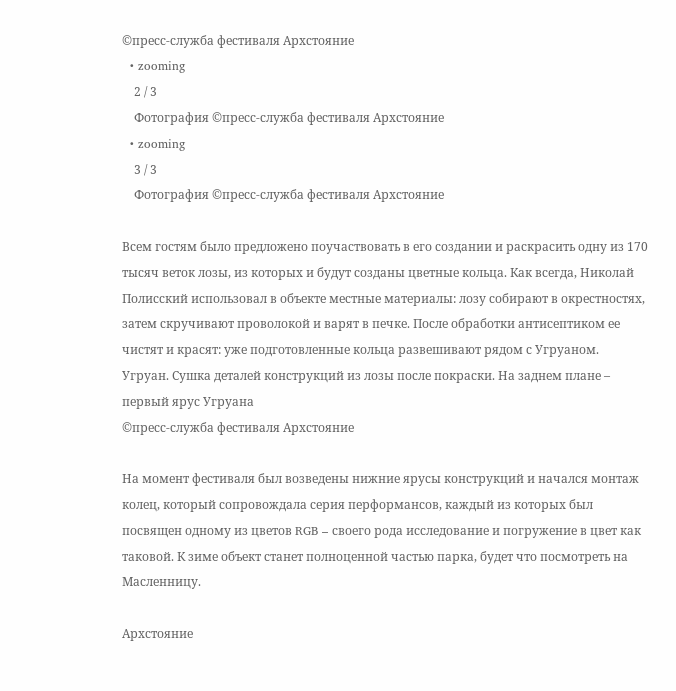©пресс-служба фестиваля Архстояние
  • zooming
    2 / 3
    Фотография ©пресс-служба фестиваля Архстояние
  • zooming
    3 / 3
    Фотография ©пресс-служба фестиваля Архстояние

Всем гостям было предложено поучаствовать в его создании и раскрасить одну из 170 тысяч веток лозы, из которых и будут созданы цветные кольца. Как всегда, Николай Полисский использовал в объекте местные материалы: лозу собирают в окрестностях, затем скручивают проволокой и варят в печке. После обработки антисептиком ее чистят и красят: уже подготовленные кольца развешивают рядом с Угруаном.
Угруан. Сушка деталей конструкций из лозы после покраски. На заднем плане – первый ярус Угруана
©пресс-служба фестиваля Архстояние

На момент фестиваля был возведены нижние ярусы конструкций и начался монтаж колец, который сопровождала серия перформансов, каждый из которых был посвящен одному из цветов RGB – своего рода исследование и погружение в цвет как таковой. К зиме объект станет полноценной частью парка, будет что посмотреть на Масленницу.

Архстояние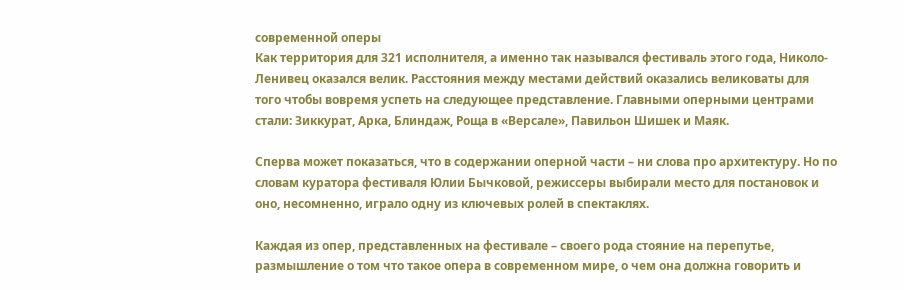современной оперы
Как территория для 321 исполнителя, а именно так назывался фестиваль этого года, Николо-Ленивец оказался велик. Расстояния между местами действий оказались великоваты для того чтобы вовремя успеть на следующее представление. Главными оперными центрами стали: Зиккурат, Арка, Блиндаж, Роща в «Версале», Павильон Шишек и Маяк.

Сперва может показаться, что в содержании оперной части – ни слова про архитектуру. Но по словам куратора фестиваля Юлии Бычковой, режиссеры выбирали место для постановок и оно, несомненно, играло одну из ключевых ролей в спектаклях.

Каждая из опер, представленных на фестивале – своего рода стояние на перепутье, размышление о том что такое опера в современном мире, о чем она должна говорить и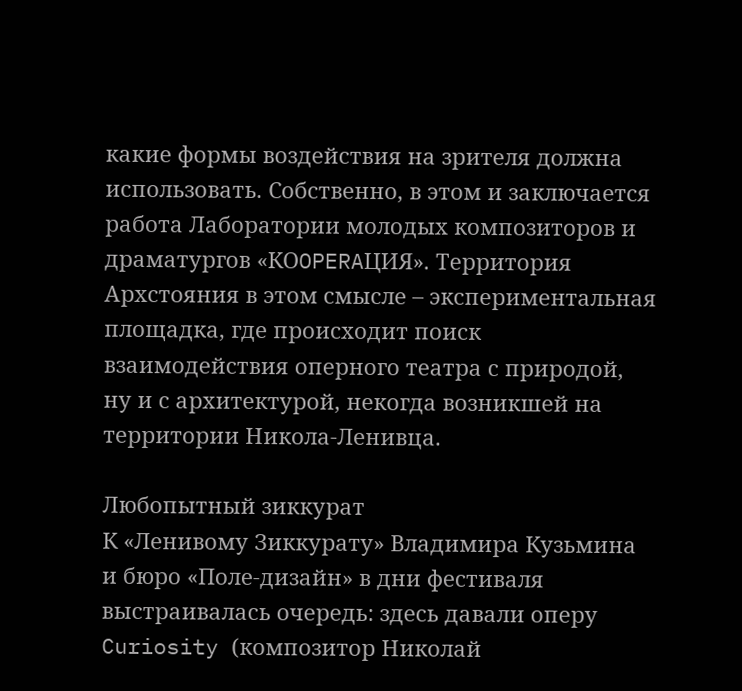какие формы воздействия на зрителя должна использовать. Собственно, в этом и заключается работа Лаборатории молодых композиторов и драматургов «КОOPERAЦИЯ». Территория Архстояния в этом смысле – экспериментальная площадка, где происходит поиск взаимодействия оперного театра с природой, ну и с архитектурой, некогда возникшей на территории Никола-Ленивца.

Любопытный зиккурат
К «Ленивому Зиккурату» Владимира Кузьмина и бюро «Поле-дизайн» в дни фестиваля выстраивалась очередь: здесь давали оперу Curiosity (композитор Николай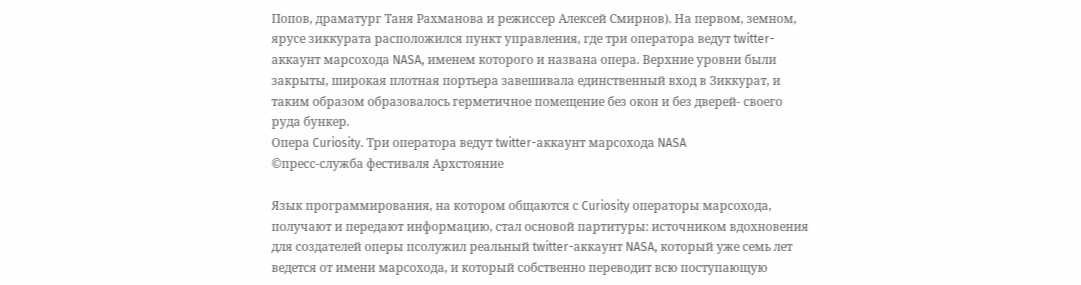Попов, драматург Таня Рахманова и режиссер Алексей Смирнов). На первом, земном, ярусе зиккурата расположился пункт управления, где три оператора ведут twitter-аккаунт марсохода NASA, именем которого и названа опера. Верхние уровни были закрыты, широкая плотная портьера завешивала единственный вход в Зиккурат, и таким образом образовалось герметичное помещение без окон и без дверей- своего руда бункер.
Опера Curiosity. Три оператора ведут twitter-аккаунт марсохода NASA
©пресс-служба фестиваля Архстояние

Язык программирования, на котором общаются с Curiosity операторы марсохода, получают и передают информацию, стал основой партитуры: источником вдохновения для создателей оперы псолужил реальный twitter-аккаунт NASA, который уже семь лет ведется от имени марсохода, и который собственно переводит всю поступающую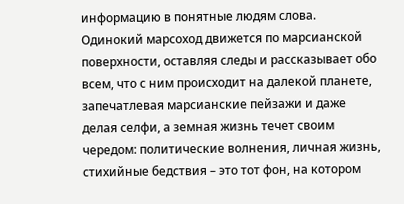информацию в понятные людям слова.
Одинокий марсоход движется по марсианской поверхности, оставляя следы и рассказывает обо всем, что с ним происходит на далекой планете, запечатлевая марсианские пейзажи и даже делая селфи, а земная жизнь течет своим чередом: политические волнения, личная жизнь, стихийные бедствия – это тот фон, на котором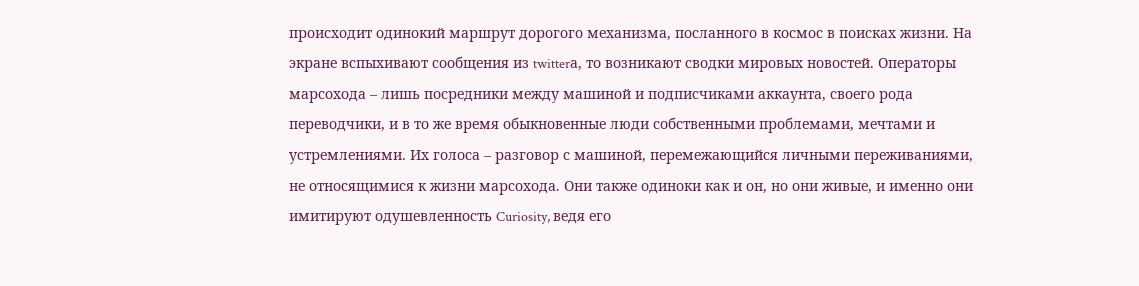происходит одинокий маршрут дорогого механизма, посланного в космос в поисках жизни. На экране вспыхивают сообщения из twitterа, то возникают сводки мировых новостей. Операторы марсохода – лишь посредники между машиной и подписчиками аккаунта, своего рода переводчики, и в то же время обыкновенные люди собственными проблемами, мечтами и устремлениями. Их голоса – разговор с машиной, перемежающийся личными переживаниями, не относящимися к жизни марсохода. Они также одиноки как и он, но они живые, и именно они имитируют одушевленность Curiosity, ведя его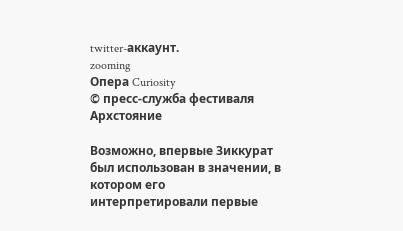twitter-аккаунт.
zooming
Опера Curiosity
© пресс-служба фестиваля Архстояние

Возможно, впервые Зиккурат был использован в значении, в котором его интерпретировали первые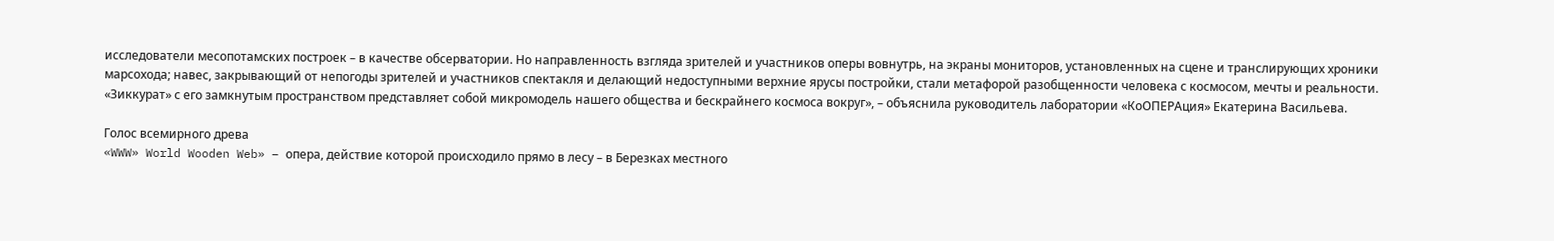исследователи месопотамских построек – в качестве обсерватории. Но направленность взгляда зрителей и участников оперы вовнутрь, на экраны мониторов, установленных на сцене и транслирующих хроники марсохода; навес, закрывающий от непогоды зрителей и участников спектакля и делающий недоступными верхние ярусы постройки, стали метафорой разобщенности человека с космосом, мечты и реальности. «Зиккурат» с его замкнутым пространством представляет собой микромодель нашего общества и бескрайнего космоса вокруг», – объяснила руководитель лаборатории «КоОПEРАция» Екатерина Васильева.

Голос всемирного древа
«WWW» World Wooden Web» – опера, действие которой происходило прямо в лесу – в Березках местного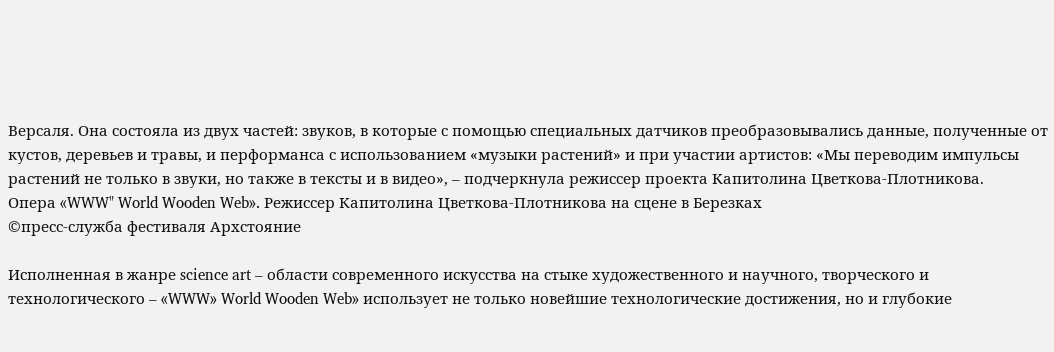Версаля. Она состояла из двух частей: звуков, в которые с помощью специальных датчиков преобразовывались данные, полученные от кустов, деревьев и травы, и перформанса с использованием «музыки растений» и при участии артистов: «Мы переводим импульсы растений не только в звуки, но также в тексты и в видео», – подчеркнула режиссер проекта Капитолина Цветкова-Плотникова.
Опера «WWW" World Wooden Web». Режиссер Капитолина Цветкова-Плотникова на сцене в Березках
©пресс-служба фестиваля Архстояние

Исполненная в жанре science art – области современного искусства на стыке художественного и научного, творческого и технологического – «WWW» World Wooden Web» использует не только новейшие технологические достижения, но и глубокие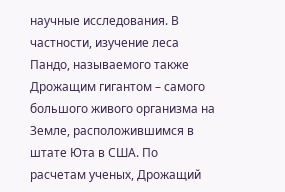научные исследования. В частности, изучение леса Пандо, называемого также Дрожащим гигантом – самого большого живого организма на Земле, расположившимся в штате Юта в США. По расчетам ученых, Дрожащий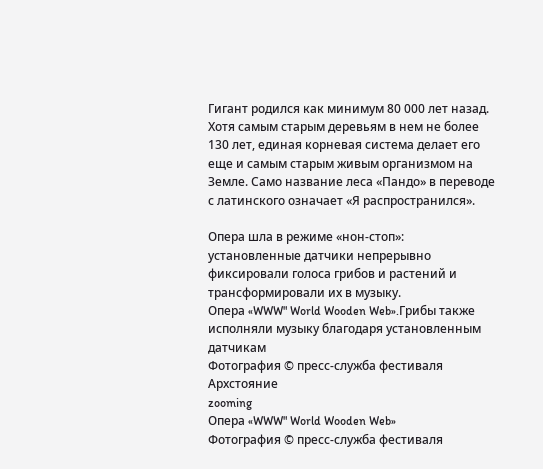Гигант родился как минимум 80 000 лет назад. Хотя самым старым деревьям в нем не более 130 лет, единая корневая система делает его еще и самым старым живым организмом на Земле. Само название леса «Пандо» в переводе с латинского означает «Я распространился».

Опера шла в режиме «нон-стоп»: установленные датчики непрерывно фиксировали голоса грибов и растений и трансформировали их в музыку.
Опера «WWW" World Wooden Web».Грибы также исполняли музыку благодаря установленным датчикам
Фотография © пресс-служба фестиваля Архстояние
zooming
Опера «WWW" World Wooden Web»
Фотография © пресс-служба фестиваля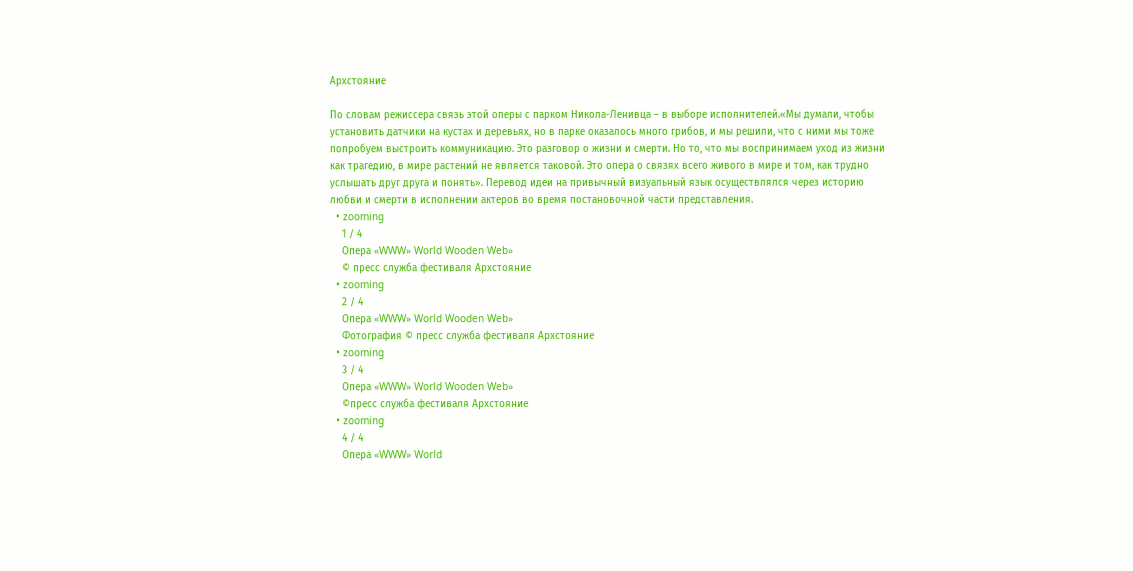Архстояние

По словам режиссера связь этой оперы с парком Никола-Ленивца – в выборе исполнителей.«Мы думали, чтобы установить датчики на кустах и деревьях, но в парке оказалось много грибов, и мы решили, что с ними мы тоже попробуем выстроить коммуникацию. Это разговор о жизни и смерти. Но то, что мы воспринимаем уход из жизни как трагедию, в мире растений не является таковой. Это опера о связях всего живого в мире и том, как трудно услышать друг друга и понять». Перевод идеи на привычный визуальный язык осуществлялся через историю любви и смерти в исполнении актеров во время постановочной части представления.
  • zooming
    1 / 4
    Опера «WWW» World Wooden Web»
    © пресс служба фестиваля Архстояние
  • zooming
    2 / 4
    Опера «WWW» World Wooden Web»
    Фотография © пресс служба фестиваля Архстояние
  • zooming
    3 / 4
    Опера «WWW» World Wooden Web»
    ©пресс служба фестиваля Архстояние
  • zooming
    4 / 4
    Опера «WWW» World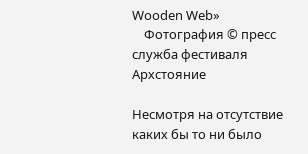Wooden Web»
    Фотография © пресс служба фестиваля Архстояние

Несмотря на отсутствие каких бы то ни было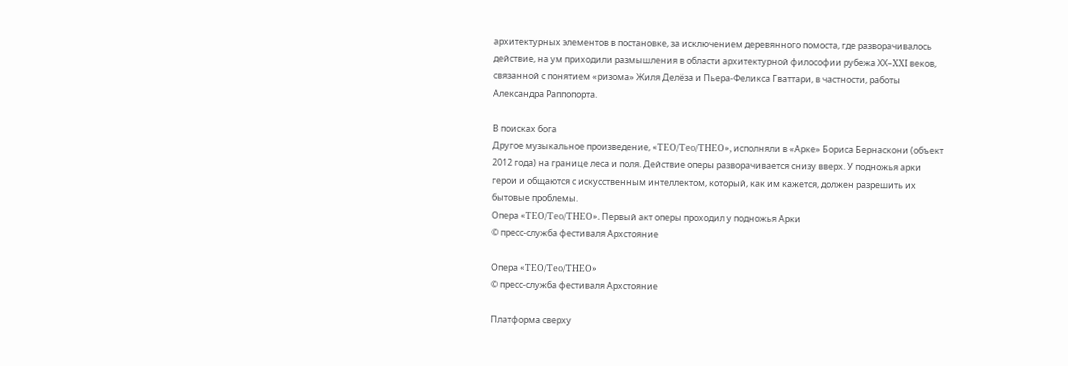архитектурных элементов в постановке, за исключением деревянного помоста, где разворачивалось действие, на ум приходили размышления в области архитектурной философии рубежа ХХ–XXI веков, связанной с понятием «ризома» Жиля Делёза и Пьера-Феликса Гваттари, в частности, работы Александра Раппопорта.

В поисках бога
Другое музыкальное произведение, «TEO/Teo/THEO», исполняли в «Арке» Бориса Бернаскони (объект 2012 года) на границе леса и поля. Действие оперы разворачивается снизу вверх. У подножья арки герои и общаются с искусственным интеллектом, который, как им кажется, должен разрешить их бытовые проблемы.
Опера «TEO/Teo/THEO». Первый акт оперы проходил у подножья Арки
© пресс-служба фестиваля Архстояние

Опера «TEO/Teo/THEO»
© пресс-служба фестиваля Архстояние

Платформа сверху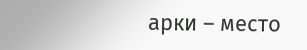арки – место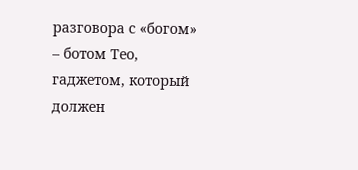разговора с «богом» – ботом Тео, гаджетом, который должен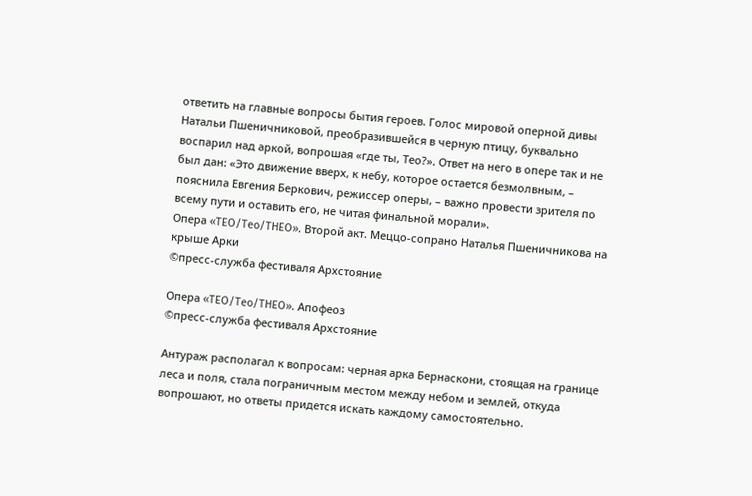ответить на главные вопросы бытия героев. Голос мировой оперной дивы Натальи Пшеничниковой, преобразившейся в черную птицу, буквально воспарил над аркой, вопрошая «где ты, Тео?». Ответ на него в опере так и не был дан: «Это движение вверх, к небу, которое остается безмолвным, – пояснила Евгения Беркович, режиссер оперы, – важно провести зрителя по всему пути и оставить его, не читая финальной морали».
Опера «TEO/Teo/THEO». Второй акт. Меццо-сопрано Наталья Пшеничникова на крыше Арки
©пресс-служба фестиваля Архстояние

Опера «TEO/Teo/THEO». Апофеоз
©пресс-служба фестиваля Архстояние

Антураж располагал к вопросам: черная арка Бернаскони, стоящая на границе леса и поля, стала пограничным местом между небом и землей, откуда вопрошают, но ответы придется искать каждому самостоятельно.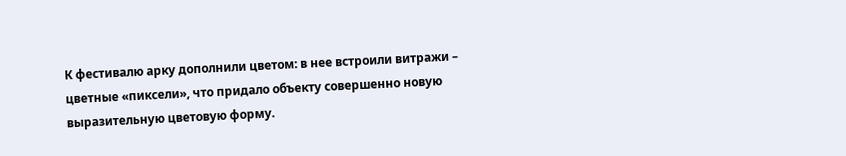К фестивалю арку дополнили цветом: в нее встроили витражи – цветные «пиксели», что придало объекту совершенно новую выразительную цветовую форму.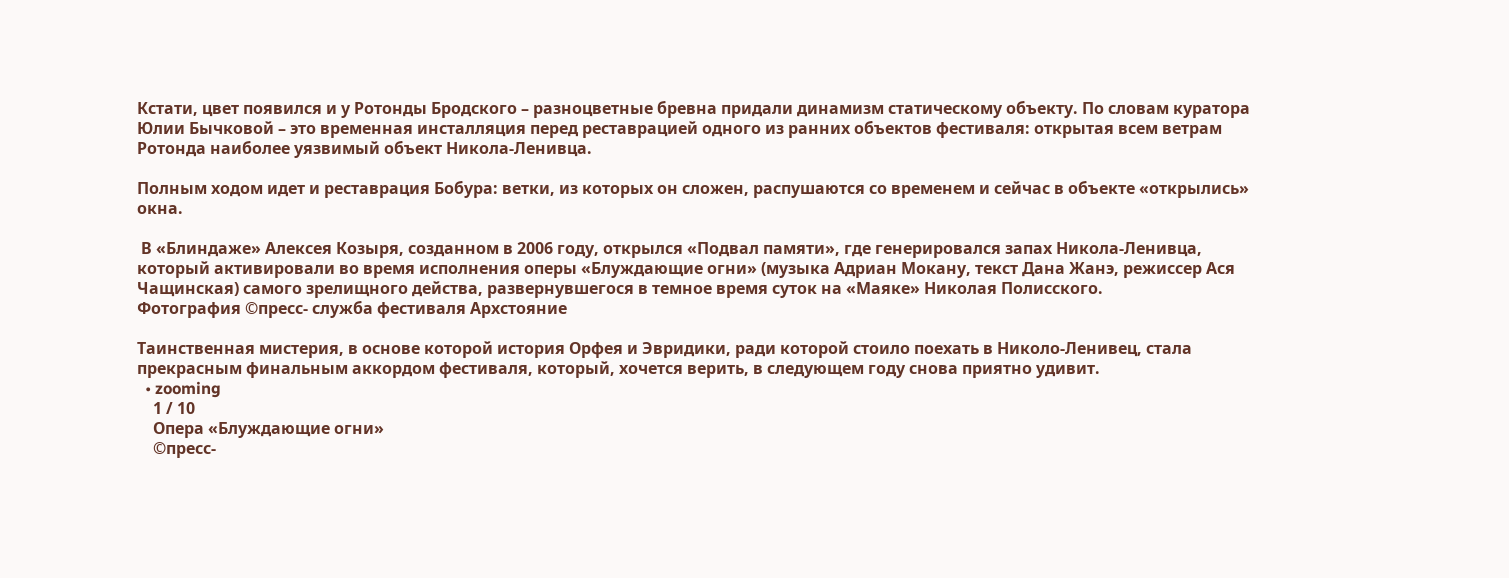Кстати, цвет появился и у Ротонды Бродского – разноцветные бревна придали динамизм статическому объекту. По словам куратора Юлии Бычковой – это временная инсталляция перед реставрацией одного из ранних объектов фестиваля: открытая всем ветрам Ротонда наиболее уязвимый объект Никола-Ленивца.

Полным ходом идет и реставрация Бобура: ветки, из которых он сложен, распушаются со временем и сейчас в объекте «открылись» окна.

 В «Блиндаже» Алексея Козыря, созданном в 2006 году, открылся «Подвал памяти», где генерировался запах Никола-Ленивца, который активировали во время исполнения оперы «Блуждающие огни» (музыка Адриан Мокану, текст Дана Жанэ, режиссер Ася Чащинская) самого зрелищного действа, развернувшегося в темное время суток на «Маяке» Николая Полисского.
Фотография ©пресс- служба фестиваля Архстояние

Таинственная мистерия, в основе которой история Орфея и Эвридики, ради которой стоило поехать в Николо-Ленивец, стала прекрасным финальным аккордом фестиваля, который, хочется верить, в следующем году снова приятно удивит.
  • zooming
    1 / 10
    Опера «Блуждающие огни»
    ©пресс-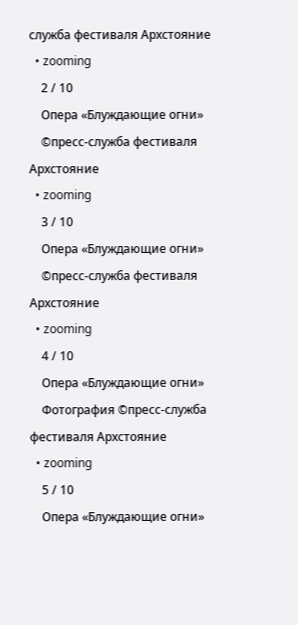служба фестиваля Архстояние
  • zooming
    2 / 10
    Опера «Блуждающие огни»
    ©пресс-служба фестиваля Архстояние
  • zooming
    3 / 10
    Опера «Блуждающие огни»
    ©пресс-служба фестиваля Архстояние
  • zooming
    4 / 10
    Опера «Блуждающие огни»
    Фотография ©пресс-служба фестиваля Архстояние
  • zooming
    5 / 10
    Опера «Блуждающие огни»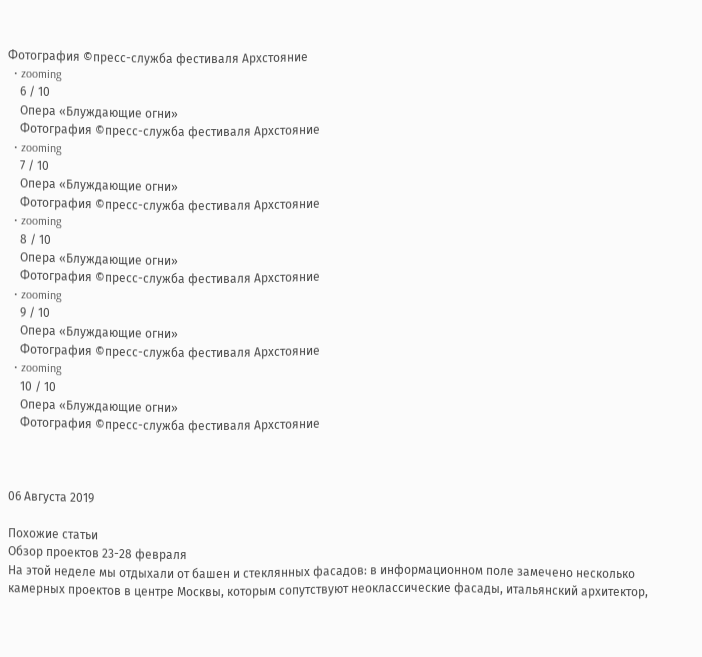Фотография ©пресс-служба фестиваля Архстояние
  • zooming
    6 / 10
    Опера «Блуждающие огни»
    Фотография ©пресс-служба фестиваля Архстояние
  • zooming
    7 / 10
    Опера «Блуждающие огни»
    Фотография ©пресс-служба фестиваля Архстояние
  • zooming
    8 / 10
    Опера «Блуждающие огни»
    Фотография ©пресс-служба фестиваля Архстояние
  • zooming
    9 / 10
    Опера «Блуждающие огни»
    Фотография ©пресс-служба фестиваля Архстояние
  • zooming
    10 / 10
    Опера «Блуждающие огни»
    Фотография ©пресс-служба фестиваля Архстояние



06 Августа 2019

Похожие статьи
Обзор проектов 23-28 февраля
На этой неделе мы отдыхали от башен и стеклянных фасадов: в информационном поле замечено несколько камерных проектов в центре Москвы, которым сопутствуют неоклассические фасады, итальянский архитектор,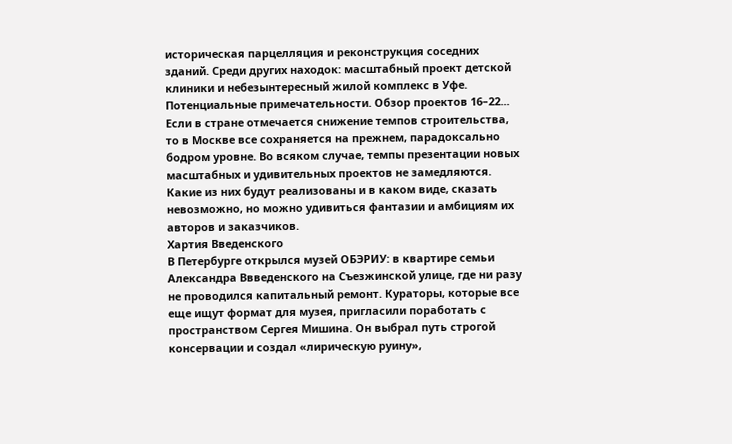историческая парцелляция и реконструкция соседних зданий. Среди других находок: масштабный проект детской клиники и небезынтересный жилой комплекс в Уфе.
Потенциальные примечательности. Обзор проектов 16–22...
Если в стране отмечается снижение темпов строительства, то в Москве все сохраняется на прежнем, парадоксально бодром уровне. Во всяком случае, темпы презентации новых масштабных и удивительных проектов не замедляются. Какие из них будут реализованы и в каком виде, сказать невозможно, но можно удивиться фантазии и амбициям их авторов и заказчиков.
Хартия Введенского
В Петербурге открылся музей ОБЭРИУ: в квартире семьи Александра Ввведенского на Съезжинской улице, где ни разу не проводился капитальный ремонт. Кураторы, которые все еще ищут формат для музея, пригласили поработать с пространством Сергея Мишина. Он выбрал путь строгой консервации и создал «лирическую руину»,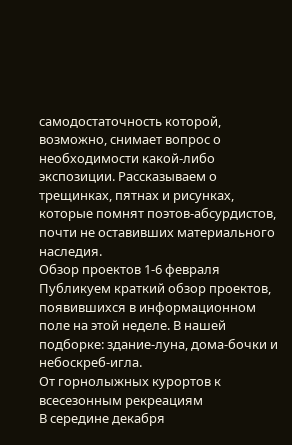самодостаточность которой, возможно, снимает вопрос о необходимости какой-либо экспозиции. Рассказываем о трещинках, пятнах и рисунках, которые помнят поэтов-абсурдистов, почти не оставивших материального наследия.
Обзор проектов 1-6 февраля
Публикуем краткий обзор проектов, появившихся в информационном поле на этой неделе. В нашей подборке: здание-луна, дома-бочки и небоскреб-игла.
От горнолыжных курортов к всесезонным рекреациям
В середине декабря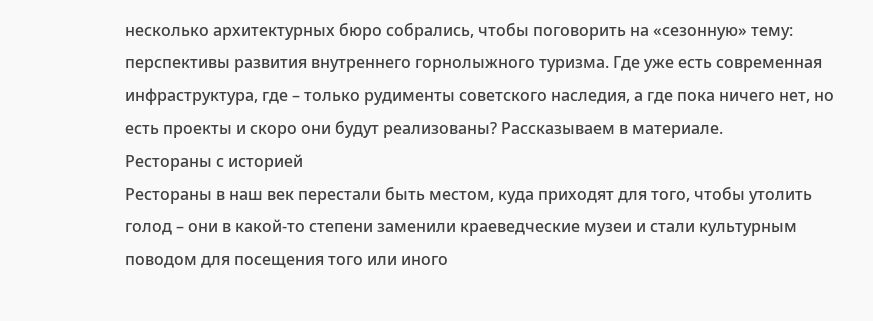несколько архитектурных бюро собрались, чтобы поговорить на «сезонную» тему: перспективы развития внутреннего горнолыжного туризма. Где уже есть современная инфраструктура, где – только рудименты советского наследия, а где пока ничего нет, но есть проекты и скоро они будут реализованы? Рассказываем в материале.
Рестораны с историей
Рестораны в наш век перестали быть местом, куда приходят для того, чтобы утолить голод – они в какой-то степени заменили краеведческие музеи и стали культурным поводом для посещения того или иного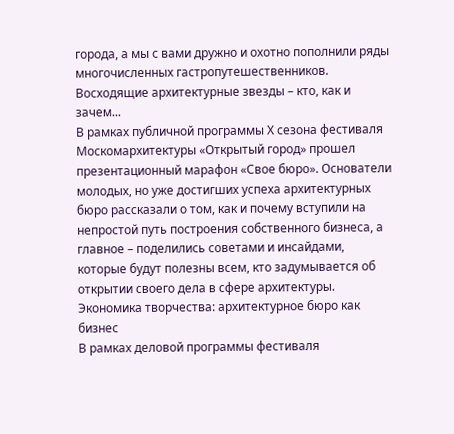города, а мы с вами дружно и охотно пополнили ряды многочисленных гастропутешественников.
Восходящие архитектурные звезды – кто, как и зачем...
В рамках публичной программы Х сезона фестиваля Москомархитектуры «Открытый город» прошел презентационный марафон «Свое бюро». Основатели молодых, но уже достигших успеха архитектурных бюро рассказали о том, как и почему вступили на непростой путь построения собственного бизнеса, а главное – поделились советами и инсайдами, которые будут полезны всем, кто задумывается об открытии своего дела в сфере архитектуры.
Экономика творчества: архитектурное бюро как бизнес
В рамках деловой программы фестиваля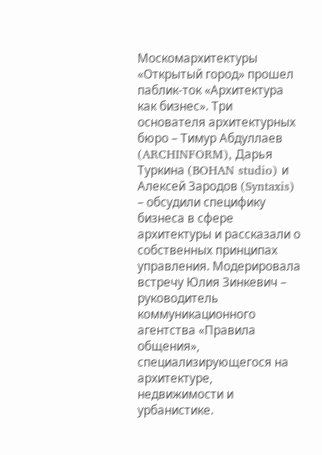Москомархитектуры «Открытый город» прошел паблик-ток «Архитектура как бизнес». Три основателя архитектурных бюро – Тимур Абдуллаев (ARCHINFORM), Дарья Туркина (BOHAN studio) и Алексей Зародов (Syntaxis) – обсудили специфику бизнеса в сфере архитектуры и рассказали о собственных принципах управления. Модерировала встречу Юлия Зинкевич – руководитель коммуникационного агентства «Правила общения», специализирующегося на архитектуре, недвижимости и урбанистике.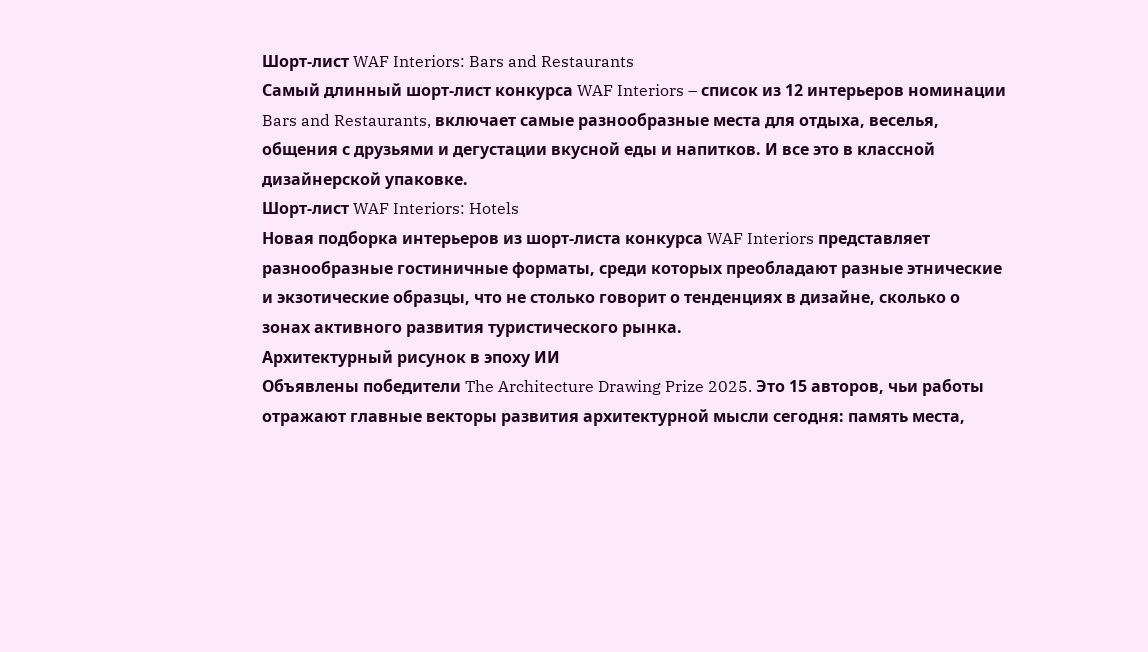Шорт-лист WAF Interiors: Bars and Restaurants
Самый длинный шорт-лист конкурса WAF Interiors – список из 12 интерьеров номинации Bars and Restaurants, включает самые разнообразные места для отдыха, веселья, общения с друзьями и дегустации вкусной еды и напитков. И все это в классной дизайнерской упаковке.
Шорт-лист WAF Interiors: Hotels
Новая подборка интерьеров из шорт-листа конкурса WAF Interiors представляет разнообразные гостиничные форматы, среди которых преобладают разные этнические и экзотические образцы, что не столько говорит о тенденциях в дизайне, сколько о зонах активного развития туристического рынка.
Архитектурный рисунок в эпоху ИИ
Объявлены победители The Architecture Drawing Prize 2025. Это 15 авторов, чьи работы отражают главные векторы развития архитектурной мысли сегодня: память места,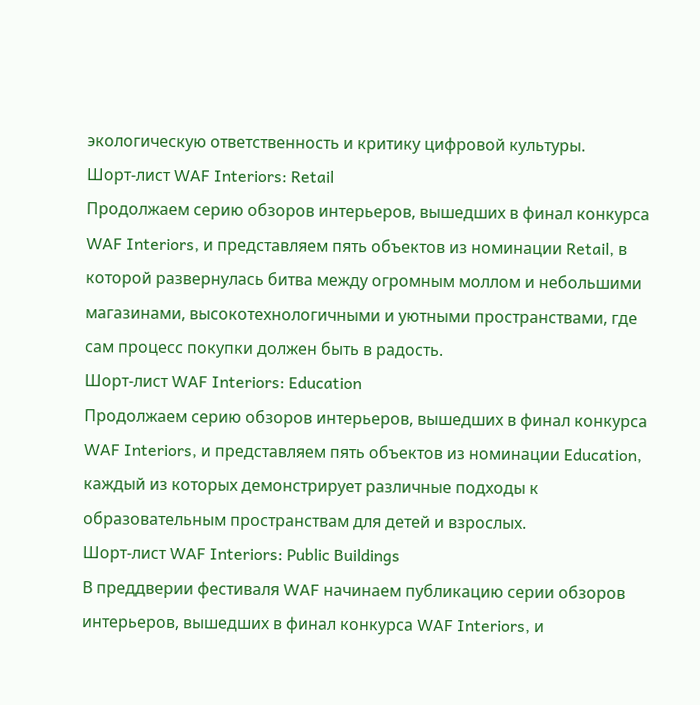экологическую ответственность и критику цифровой культуры.
Шорт-лист WAF Interiors: Retail
Продолжаем серию обзоров интерьеров, вышедших в финал конкурса WAF Interiors, и представляем пять объектов из номинации Retail, в которой развернулась битва между огромным моллом и небольшими магазинами, высокотехнологичными и уютными пространствами, где сам процесс покупки должен быть в радость.
Шорт-лист WAF Interiors: Education
Продолжаем серию обзоров интерьеров, вышедших в финал конкурса WAF Interiors, и представляем пять объектов из номинации Education, каждый из которых демонстрирует различные подходы к образовательным пространствам для детей и взрослых.
Шорт-лист WAF Interiors: Public Buildings
В преддверии фестиваля WAF начинаем публикацию серии обзоров интерьеров, вышедших в финал конкурса WAF Interiors, и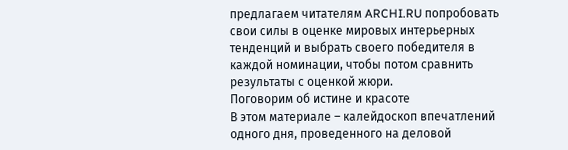предлагаем читателям ARCHI.RU попробовать свои силы в оценке мировых интерьерных тенденций и выбрать своего победителя в каждой номинации, чтобы потом сравнить результаты с оценкой жюри.
Поговорим об истине и красоте
В этом материале – калейдоскоп впечатлений одного дня, проведенного на деловой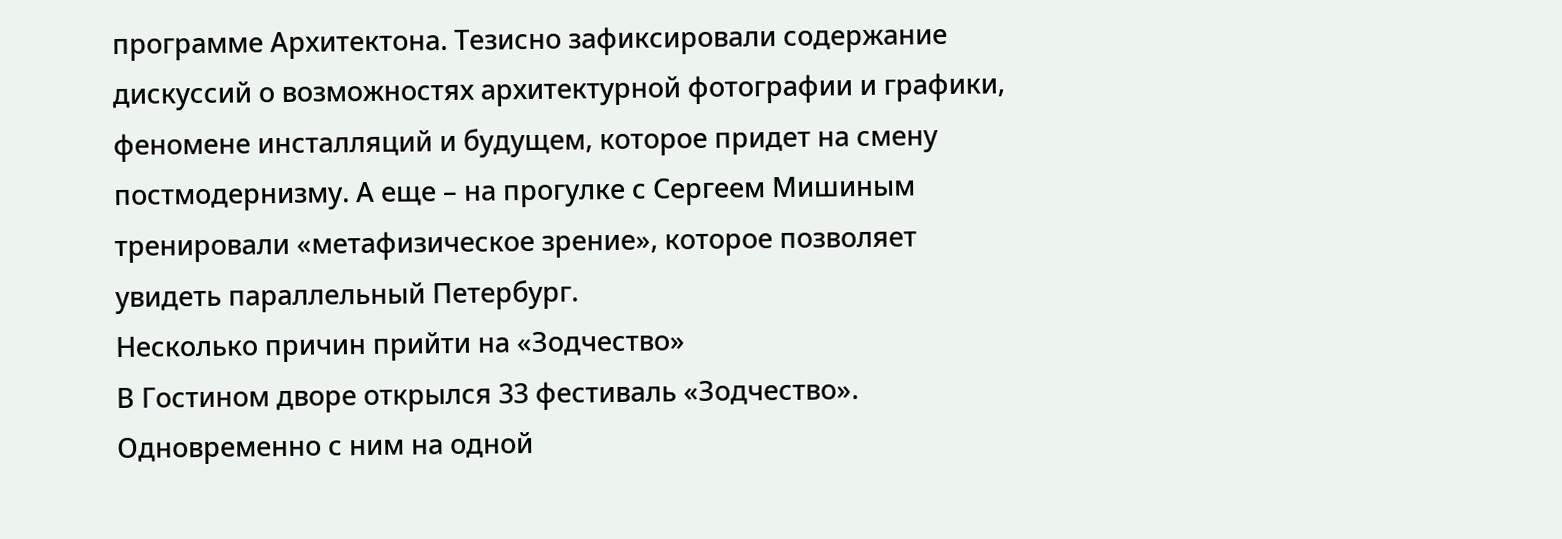программе Архитектона. Тезисно зафиксировали содержание дискуссий о возможностях архитектурной фотографии и графики, феномене инсталляций и будущем, которое придет на смену постмодернизму. А еще – на прогулке с Сергеем Мишиным тренировали «метафизическое зрение», которое позволяет увидеть параллельный Петербург.
Несколько причин прийти на «Зодчество»
В Гостином дворе открылся 33 фестиваль «Зодчество». Одновременно с ним на одной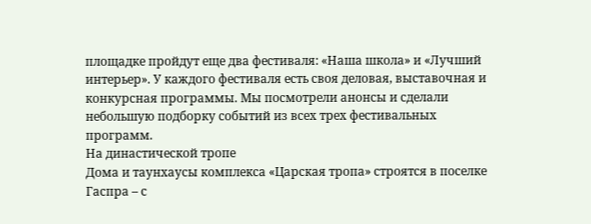площадке пройдут еще два фестиваля: «Наша школа» и «Лучший интерьер». У каждого фестиваля есть своя деловая, выставочная и конкурсная программы. Мы посмотрели анонсы и сделали небольшую подборку событий из всех трех фестивальных программ.
На династической тропе
Дома и таунхаусы комплекса «Царская тропа» строятся в поселке Гаспра – с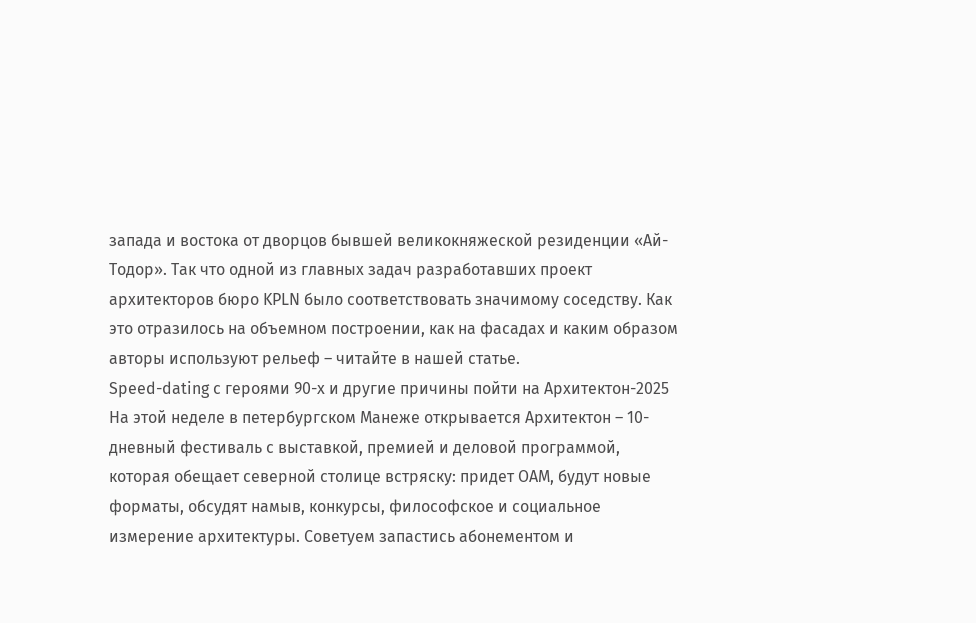запада и востока от дворцов бывшей великокняжеской резиденции «Ай-Тодор». Так что одной из главных задач разработавших проект архитекторов бюро KPLN было соответствовать значимому соседству. Как это отразилось на объемном построении, как на фасадах и каким образом авторы используют рельеф – читайте в нашей статье.
Speed-dating с героями 90-х и другие причины пойти на Архитектон-2025
На этой неделе в петербургском Манеже открывается Архитектон – 10-дневный фестиваль с выставкой, премией и деловой программой, которая обещает северной столице встряску: придет ОАМ, будут новые форматы, обсудят намыв, конкурсы, философское и социальное измерение архитектуры. Советуем запастись абонементом и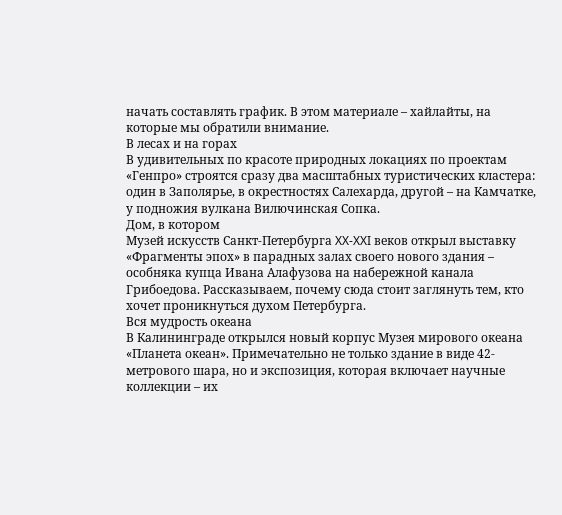начать составлять график. В этом материале – хайлайты, на которые мы обратили внимание.
В лесах и на горах
В удивительных по красоте природных локациях по проектам «Генпро» строятся сразу два масштабных туристических кластера: один в Заполярье, в окрестностях Салехарда, другой – на Камчатке, у подножия вулкана Вилючинская Сопка.
Дом, в котором
Музей искусств Санкт-Петербурга XX-XXI веков открыл выставку «Фрагменты эпох» в парадных залах своего нового здания – особняка купца Ивана Алафузова на набережной канала Грибоедова. Рассказываем, почему сюда стоит заглянуть тем, кто хочет проникнуться духом Петербурга.
Вся мудрость океана
В Калининграде открылся новый корпус Музея мирового океана «Планета океан». Примечательно не только здание в виде 42-метрового шара, но и экспозиция, которая включает научные коллекции – их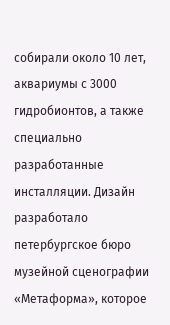собирали около 10 лет, аквариумы с 3000 гидробионтов, а также специально разработанные инсталляции. Дизайн разработало петербургское бюро музейной сценографии «Метаформа», которое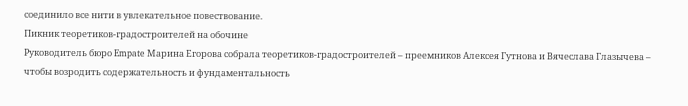соединило все нити в увлекательное повествование.
Пикник теоретиков-градостроителей на обочине
Руководитель бюро Empate Марина Егорова собрала теоретиков-градостроителей – преемников Алексея Гутнова и Вячеслава Глазычева – чтобы возродить содержательность и фундаментальность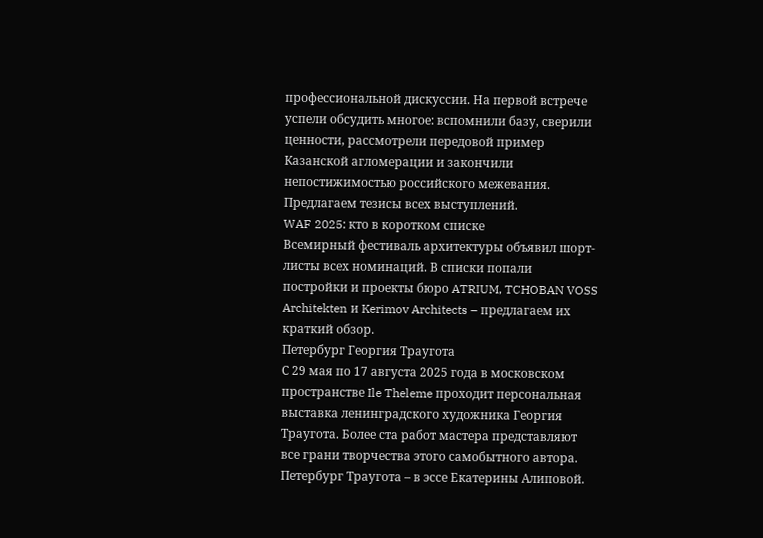профессиональной дискуссии. На первой встрече успели обсудить многое: вспомнили базу, сверили ценности, рассмотрели передовой пример Казанской агломерации и закончили непостижимостью российского межевания. Предлагаем тезисы всех выступлений.
WAF 2025: кто в коротком списке
Всемирный фестиваль архитектуры объявил шорт-листы всех номинаций. В списки попали постройки и проекты бюро ATRIUM, TCHOBAN VOSS Architekten и Kerimov Architects – предлагаем их краткий обзор.
Петербург Георгия Траугота
С 29 мая по 17 августа 2025 года в московском пространстве Ile Theleme проходит персональная выставка ленинградского художника Георгия Траугота. Более ста работ мастера представляют все грани творчества этого самобытного автора. Петербург Траугота – в эссе Екатерины Алиповой.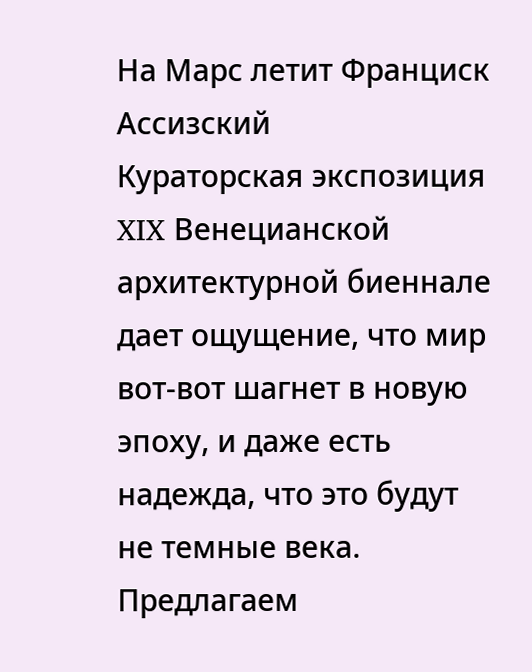На Марс летит Франциск Ассизский
Кураторская экспозиция XIX Венецианской архитектурной биеннале дает ощущение, что мир вот-вот шагнет в новую эпоху, и даже есть надежда, что это будут не темные века. Предлагаем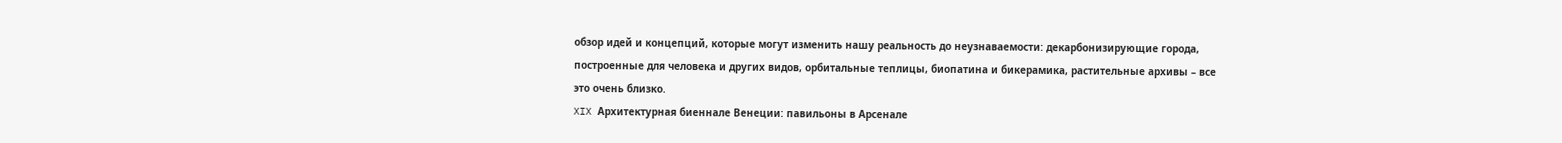обзор идей и концепций, которые могут изменить нашу реальность до неузнаваемости: декарбонизирующие города, построенные для человека и других видов, орбитальные теплицы, биопатина и бикерамика, растительные архивы – все это очень близко.
XIX Архитектурная биеннале Венеции: павильоны в Арсенале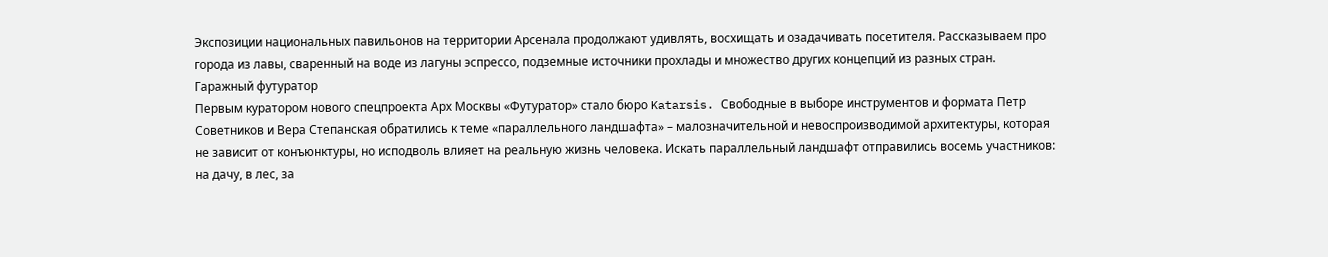Экспозиции национальных павильонов на территории Арсенала продолжают удивлять, восхищать и озадачивать посетителя. Рассказываем про города из лавы, сваренный на воде из лагуны эспрессо, подземные источники прохлады и множество других концепций из разных стран.
Гаражный футуратор
Первым куратором нового спецпроекта Арх Москвы «Футуратор» стало бюро Katarsis. Свободные в выборе инструментов и формата Петр Советников и Вера Степанская обратились к теме «параллельного ландшафта» – малозначительной и невоспроизводимой архитектуры, которая не зависит от конъюнктуры, но исподволь влияет на реальную жизнь человека. Искать параллельный ландшафт отправились восемь участников: на дачу, в лес, за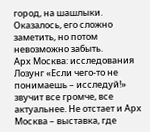город, на шашлыки. Оказалось, его сложно заметить, но потом невозможно забыть.
Арх Москва: исследования
Лозунг «Если чего-то не понимаешь – исследуй!» звучит все громче, все актуальнее. Не отстает и Арх Москва – выставка, где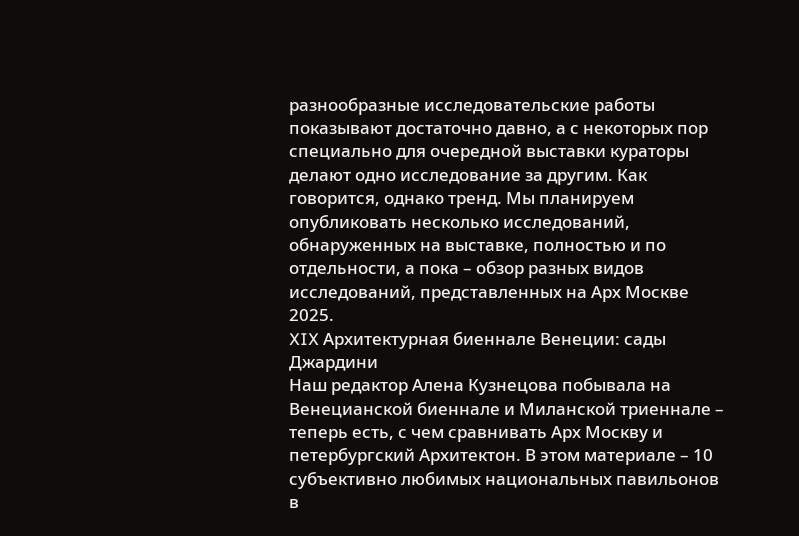разнообразные исследовательские работы показывают достаточно давно, а с некоторых пор специально для очередной выставки кураторы делают одно исследование за другим. Как говорится, однако тренд. Мы планируем опубликовать несколько исследований, обнаруженных на выставке, полностью и по отдельности, а пока – обзор разных видов исследований, представленных на Арх Москве 2025.
XIX Архитектурная биеннале Венеции: сады Джардини
Наш редактор Алена Кузнецова побывала на Венецианской биеннале и Миланской триеннале – теперь есть, с чем сравнивать Арх Москву и петербургский Архитектон. В этом материале – 10 субъективно любимых национальных павильонов в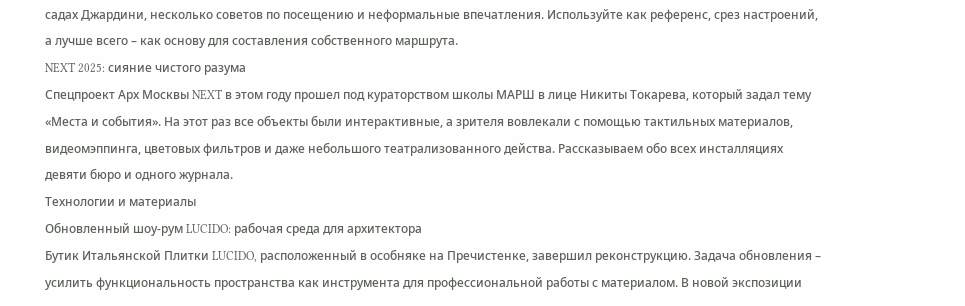садах Джардини, несколько советов по посещению и неформальные впечатления. Используйте как референс, срез настроений, а лучше всего – как основу для составления собственного маршрута.
NEXT 2025: сияние чистого разума
Спецпроект Арх Москвы NEXT в этом году прошел под кураторством школы МАРШ в лице Никиты Токарева, который задал тему «Места и события». На этот раз все объекты были интерактивные, а зрителя вовлекали с помощью тактильных материалов, видеомэппинга, цветовых фильтров и даже небольшого театрализованного действа. Рассказываем обо всех инсталляциях девяти бюро и одного журнала.
Технологии и материалы
Обновленный шоу-рум LUCIDO: рабочая среда для архитектора
Бутик Итальянской Плитки LUCIDO, расположенный в особняке на Пречистенке, завершил реконструкцию. Задача обновления – усилить функциональность пространства как инструмента для профессиональной работы с материалом. В новой экспозиции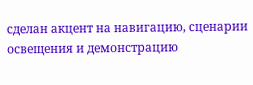сделан акцент на навигацию, сценарии освещения и демонстрацию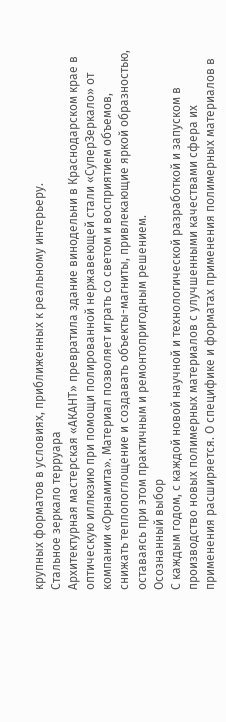крупных форматов в условиях, приближенных к реальному интерьеру.
Стальное зеркало терруара
Архитектурная мастерская «АКАНТ» превратила здание винодельни в Краснодарском крае в оптическую иллюзию при помощи полированной нержавеющей стали «СуперЗеркало» от компании «Орнамита». Материал позволяет играть со светом и восприятием объемов, снижать теплопоглощение и создавать объекты-магниты, привлекающие яркой образностью, оставаясь при этом практичным и ремонтопригодным решением.
Осознанный выбор
С каждым годом, с каждой новой научной и технологической разработкой и запуском в производство новых полимерных материалов с улучшенными качествами сфера их применения расширяется. О специфике и форматах применения полимерных материалов в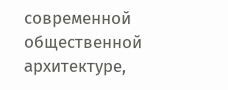современной общественной архитектуре,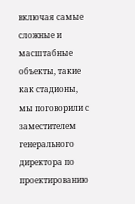включая самые сложные и масштабные объекты, такие как стадионы, мы поговорили с заместителем генерального директора по проектированию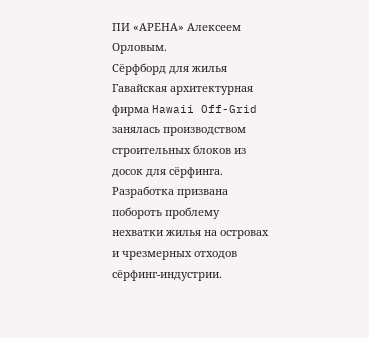ПИ «АРЕНА» Алексеем Орловым.
Сёрфборд для жилья
Гавайская архитектурная фирма Hawaii Off-Grid занялась производством строительных блоков из досок для сёрфинга. Разработка призвана побороть проблему нехватки жилья на островах и чрезмерных отходов сёрфинг-индустрии.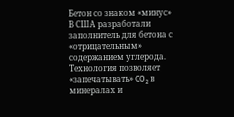Бетон со знаком «минус»
В США разработали заполнитель для бетона с «отрицательным» содержанием углерода. Технология позволяет «запечатывать» CO₂ в минералах и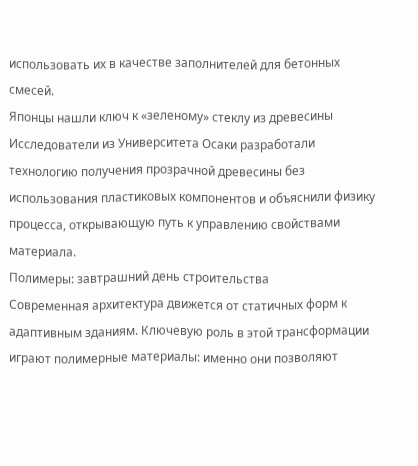использовать их в качестве заполнителей для бетонных смесей.
Японцы нашли ключ к «зеленому» стеклу из древесины
Исследователи из Университета Осаки разработали технологию получения прозрачной древесины без использования пластиковых компонентов и объяснили физику процесса, открывающую путь к управлению свойствами материала.
Полимеры: завтрашний день строительства
Современная архитектура движется от статичных форм к адаптивным зданиям. Ключевую роль в этой трансформации играют полимерные материалы: именно они позволяют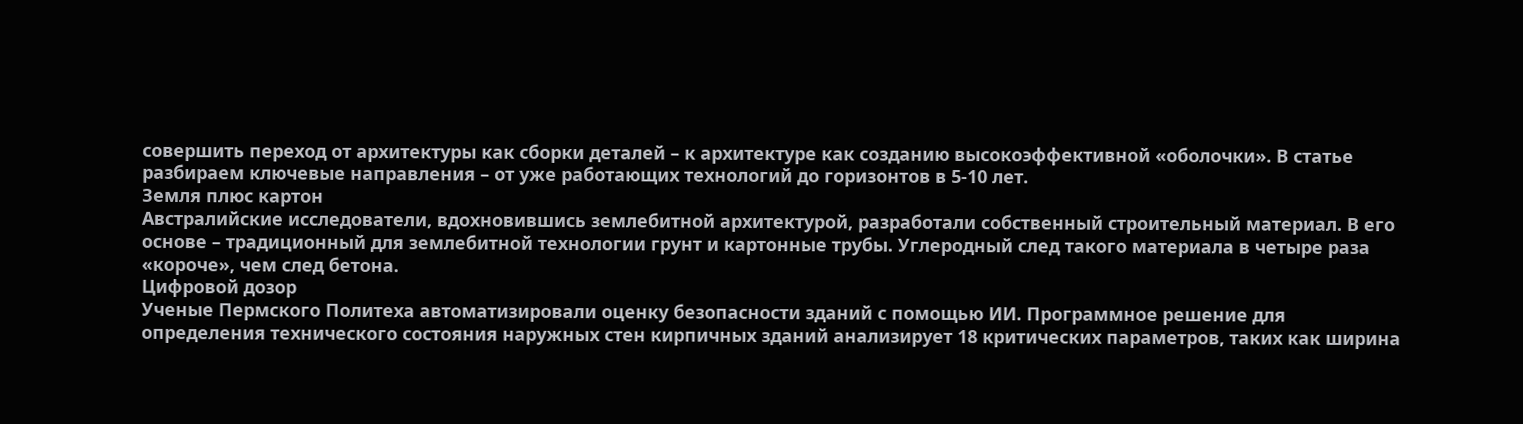совершить переход от архитектуры как сборки деталей – к архитектуре как созданию высокоэффективной «оболочки». В статье разбираем ключевые направления – от уже работающих технологий до горизонтов в 5-10 лет.
Земля плюс картон
Австралийские исследователи, вдохновившись землебитной архитектурой, разработали собственный строительный материал. В его основе – традиционный для землебитной технологии грунт и картонные трубы. Углеродный след такого материала в четыре раза «короче», чем след бетона.
Цифровой дозор
Ученые Пермского Политеха автоматизировали оценку безопасности зданий с помощью ИИ. Программное решение для определения технического состояния наружных стен кирпичных зданий анализирует 18 критических параметров, таких как ширина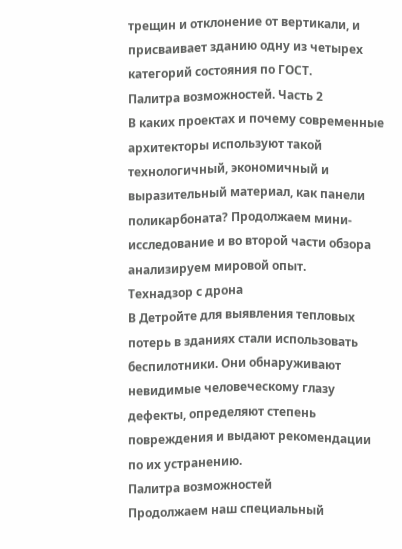трещин и отклонение от вертикали, и присваивает зданию одну из четырех категорий состояния по ГОСТ.
Палитра возможностей. Часть 2
В каких проектах и почему современные архитекторы используют такой технологичный, экономичный и выразительный материал, как панели поликарбоната? Продолжаем мини-исследование и во второй части обзора анализируем мировой опыт.
Технадзор с дрона
В Детройте для выявления тепловых потерь в зданиях стали использовать беспилотники. Они обнаруживают невидимые человеческому глазу дефекты, определяют степень повреждения и выдают рекомендации по их устранению.
Палитра возможностей
Продолжаем наш специальный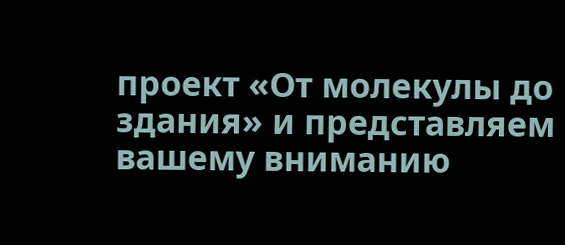проект «От молекулы до здания» и представляем вашему вниманию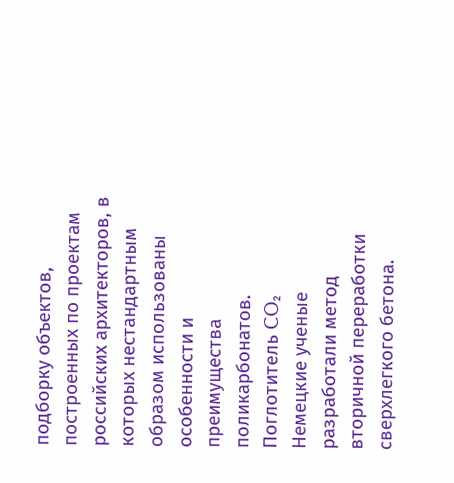подборку объектов, построенных по проектам российских архитекторов, в которых нестандартным образом использованы особенности и преимущества поликарбонатов.
Поглотитель CO₂
Немецкие ученые разработали метод вторичной переработки сверхлегкого бетона.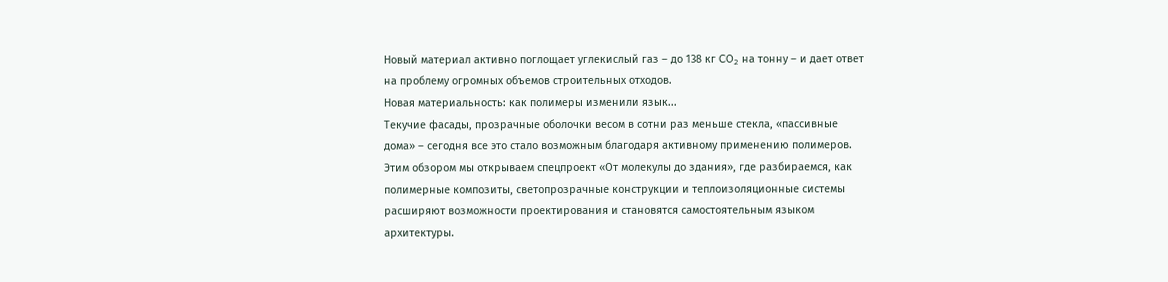Новый материал активно поглощает углекислый газ – до 138 кг CO₂ на тонну – и дает ответ на проблему огромных объемов строительных отходов.
Новая материальность: как полимеры изменили язык...
Текучие фасады, прозрачные оболочки весом в сотни раз меньше стекла, «пассивные дома» – сегодня все это стало возможным благодаря активному применению полимеров. Этим обзором мы открываем спецпроект «От молекулы до здания», где разбираемся, как полимерные композиты, светопрозрачные конструкции и теплоизоляционные системы расширяют возможности проектирования и становятся самостоятельным языком архитектуры.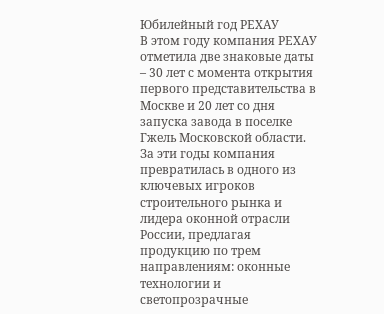Юбилейный год РЕХАУ
В этом году компания РЕХАУ отметила две знаковые даты – 30 лет с момента открытия первого представительства в Москве и 20 лет со дня запуска завода в поселке Гжель Московской области. За эти годы компания превратилась в одного из ключевых игроков строительного рынка и лидера оконной отрасли России, предлагая продукцию по трем направлениям: оконные технологии и светопрозрачные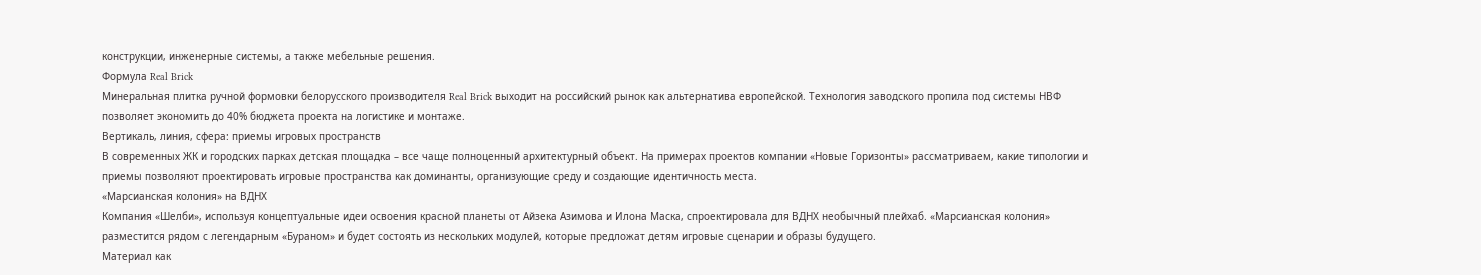конструкции, инженерные системы, а также мебельные решения.
Формула Real Brick
Минеральная плитка ручной формовки белорусского производителя Real Brick выходит на российский рынок как альтернатива европейской. Технология заводского пропила под системы НВФ позволяет экономить до 40% бюджета проекта на логистике и монтаже.
Вертикаль, линия, сфера: приемы игровых пространств
В современных ЖК и городских парках детская площадка – все чаще полноценный архитектурный объект. На примерах проектов компании «Новые Горизонты» рассматриваем, какие типологии и приемы позволяют проектировать игровые пространства как доминанты, организующие среду и создающие идентичность места.
«Марсианская колония» на ВДНХ
Компания «Шелби», используя концептуальные идеи освоения красной планеты от Айзека Азимова и Илона Маска, спроектировала для ВДНХ необычный плейхаб. «Марсианская колония» разместится рядом с легендарным «Бураном» и будет состоять из нескольких модулей, которые предложат детям игровые сценарии и образы будущего.
Материал как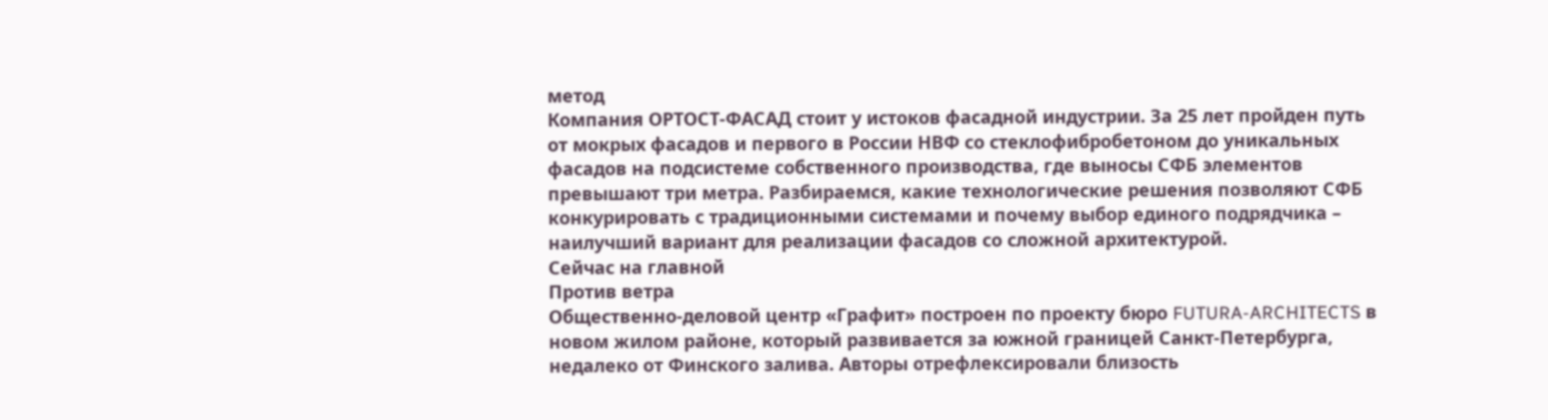метод
Компания ОРТОСТ-ФАСАД стоит у истоков фасадной индустрии. За 25 лет пройден путь от мокрых фасадов и первого в России НВФ со стеклофибробетоном до уникальных фасадов на подсистеме собственного производства, где выносы СФБ элементов превышают три метра. Разбираемся, какие технологические решения позволяют СФБ конкурировать с традиционными системами и почему выбор единого подрядчика – наилучший вариант для реализации фасадов со сложной архитектурой.
Сейчас на главной
Против ветра
Общественно-деловой центр «Графит» построен по проекту бюро FUTURA-ARCHITECTS в новом жилом районе, который развивается за южной границей Санкт-Петербурга, недалеко от Финского залива. Авторы отрефлексировали близость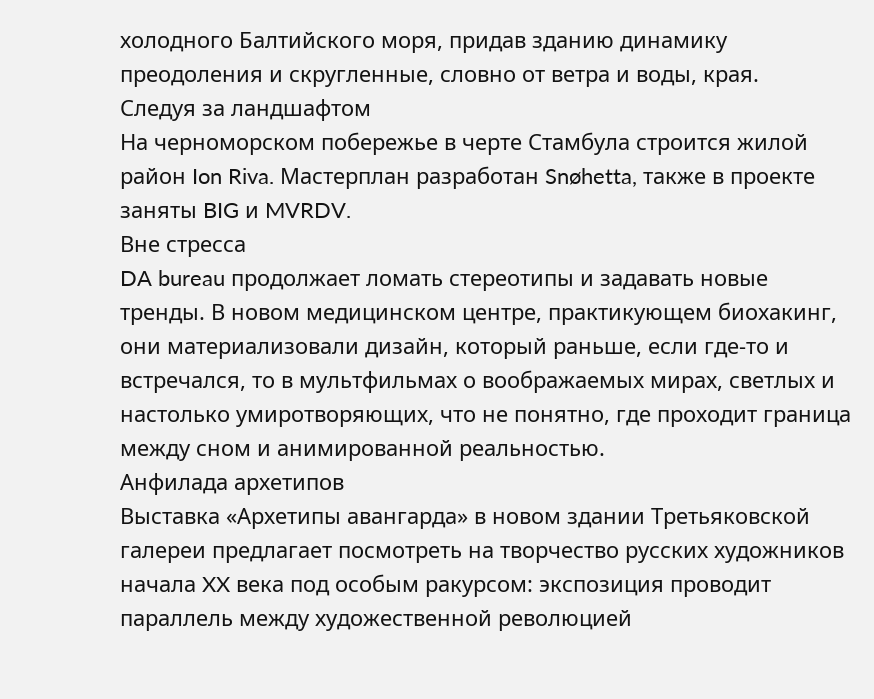холодного Балтийского моря, придав зданию динамику преодоления и скругленные, словно от ветра и воды, края.
Следуя за ландшафтом
На черноморском побережье в черте Стамбула строится жилой район Ion Riva. Мастерплан разработан Snøhetta, также в проекте заняты BIG и MVRDV.
Вне стресса
DA bureau продолжает ломать стереотипы и задавать новые тренды. В новом медицинском центре, практикующем биохакинг, они материализовали дизайн, который раньше, если где-то и встречался, то в мультфильмах о воображаемых мирах, светлых и настолько умиротворяющих, что не понятно, где проходит граница между сном и анимированной реальностью.
Анфилада архетипов
Выставка «Архетипы авангарда» в новом здании Третьяковской галереи предлагает посмотреть на творчество русских художников начала XX века под особым ракурсом: экспозиция проводит параллель между художественной революцией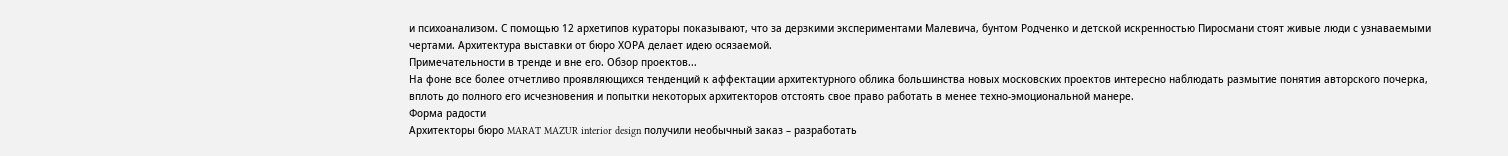и психоанализом. С помощью 12 архетипов кураторы показывают, что за дерзкими экспериментами Малевича, бунтом Родченко и детской искренностью Пиросмани стоят живые люди с узнаваемыми чертами. Архитектура выставки от бюро ХОРА делает идею осязаемой.
Примечательности в тренде и вне его. Обзор проектов...
На фоне все более отчетливо проявляющихся тенденций к аффектации архитектурного облика большинства новых московских проектов интересно наблюдать размытие понятия авторского почерка, вплоть до полного его исчезновения и попытки некоторых архитекторов отстоять свое право работать в менее техно-эмоциональной манере.
Форма радости
Архитекторы бюро MARAT MAZUR interior design получили необычный заказ – разработать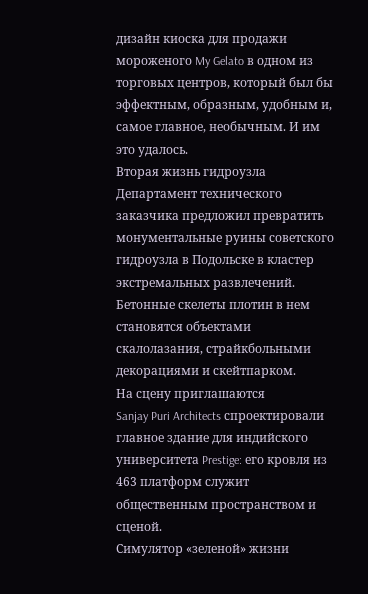дизайн киоска для продажи мороженого My Gelato в одном из торговых центров, который был бы эффектным, образным, удобным и, самое главное, необычным. И им это удалось.
Вторая жизнь гидроузла
Департамент технического заказчика предложил превратить монументальные руины советского гидроузла в Подольске в кластер экстремальных развлечений. Бетонные скелеты плотин в нем становятся объектами скалолазания, страйкбольными декорациями и скейтпарком.
На сцену приглашаются
Sanjay Puri Architects спроектировали главное здание для индийского университета Prestige: его кровля из 463 платформ служит общественным пространством и сценой.
Симулятор «зеленой» жизни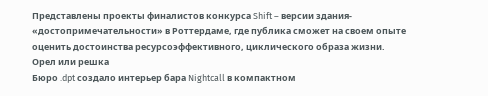Представлены проекты финалистов конкурса Shift – версии здания- «достопримечательности» в Роттердаме, где публика сможет на своем опыте оценить достоинства ресурсоэффективного, циклического образа жизни.
Орел или решка
Бюро .dpt создало интерьер бара Nightcall в компактном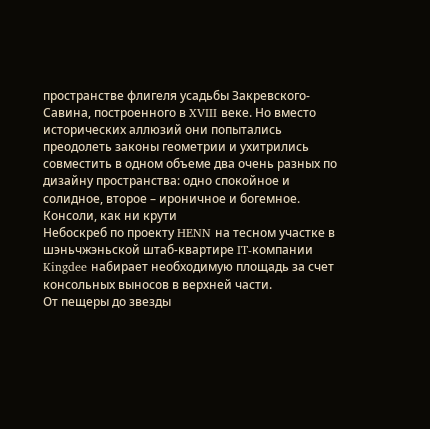пространстве флигеля усадьбы Закревского-Савина, построенного в XVIII веке. Но вместо исторических аллюзий они попытались преодолеть законы геометрии и ухитрились совместить в одном объеме два очень разных по дизайну пространства: одно спокойное и солидное, второе – ироничное и богемное.
Консоли, как ни крути
Небоскреб по проекту HENN на тесном участке в шэньчжэньской штаб-квартире IT-компании Kingdee набирает необходимую площадь за счет консольных выносов в верхней части.
От пещеры до звезды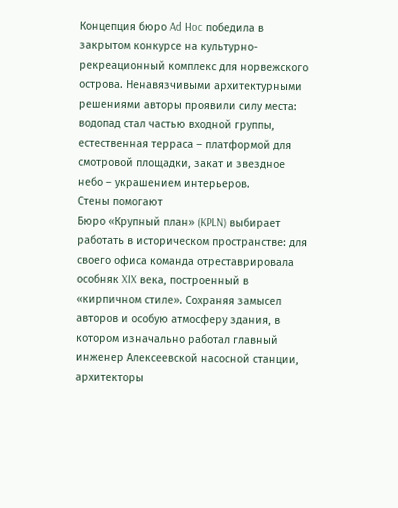Концепция бюро Ad Hoc победила в закрытом конкурсе на культурно-рекреационный комплекс для норвежского острова. Ненавязчивыми архитектурными решениями авторы проявили силу места: водопад стал частью входной группы, естественная терраса – платформой для смотровой площадки, закат и звездное небо – украшением интерьеров.
Стены помогают
Бюро «Крупный план» (KPLN) выбирает работать в историческом пространстве: для своего офиса команда отреставрировала особняк XIX века, построенный в «кирпичном стиле». Сохраняя замысел авторов и особую атмосферу здания, в котором изначально работал главный инженер Алексеевской насосной станции, архитекторы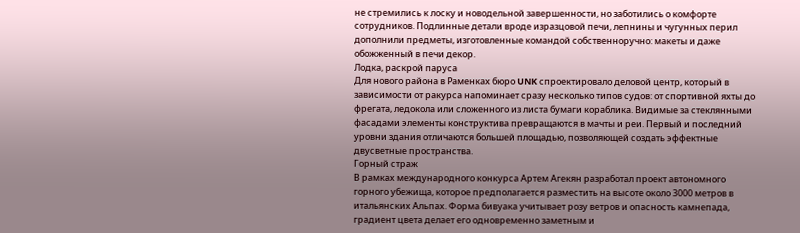не стремились к лоску и новодельной завершенности, но заботились о комфорте сотрудников. Подлинные детали вроде изразцовой печи, лепнины и чугунных перил дополнили предметы, изготовленные командой собственноручно: макеты и даже обожженный в печи декор.
Лодка, раскрой паруса
Для нового района в Раменках бюро UNK спроектировало деловой центр, который в зависимости от ракурса напоминает сразу несколько типов судов: от спортивной яхты до фрегата, ледокола или сложенного из листа бумаги кораблика. Видимые за стеклянными фасадами элементы конструктива превращаются в мачты и реи. Первый и последний уровни здания отличаются большей площадью, позволяющей создать эффектные двусветные пространства.
Горный страж
В рамках международного конкурса Артем Агекян разработал проект автономного горного убежища, которое предполагается разместить на высоте около 3000 метров в итальянских Альпах. Форма бивуака учитывает розу ветров и опасность камнепада, градиент цвета делает его одновременно заметным и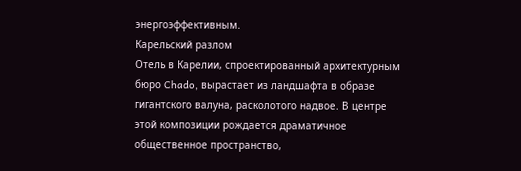энергоэффективным.
Карельский разлом
Отель в Карелии, спроектированный архитектурным бюро Chado, вырастает из ландшафта в образе гигантского валуна, расколотого надвое. В центре этой композиции рождается драматичное общественное пространство,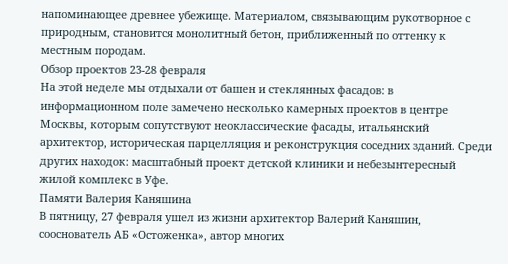напоминающее древнее убежище. Материалом, связывающим рукотворное с природным, становится монолитный бетон, приближенный по оттенку к местным породам.
Обзор проектов 23-28 февраля
На этой неделе мы отдыхали от башен и стеклянных фасадов: в информационном поле замечено несколько камерных проектов в центре Москвы, которым сопутствуют неоклассические фасады, итальянский архитектор, историческая парцелляция и реконструкция соседних зданий. Среди других находок: масштабный проект детской клиники и небезынтересный жилой комплекс в Уфе.
Памяти Валерия Каняшина
В пятницу, 27 февраля ушел из жизни архитектор Валерий Каняшин, сооснователь АБ «Остоженка», автор многих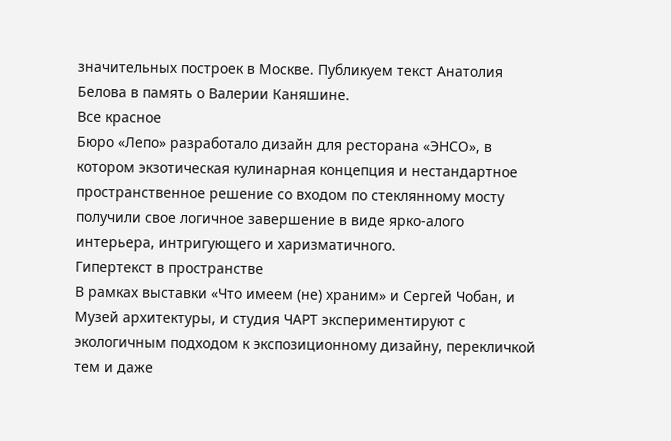значительных построек в Москве. Публикуем текст Анатолия Белова в память о Валерии Каняшине.
Все красное
Бюро «Лепо» разработало дизайн для ресторана «ЭНСО», в котором экзотическая кулинарная концепция и нестандартное пространственное решение со входом по стеклянному мосту получили свое логичное завершение в виде ярко-алого интерьера, интригующего и харизматичного.
Гипертекст в пространстве
В рамках выставки «Что имеем (не) храним» и Сергей Чобан, и Музей архитектуры, и студия ЧАРТ экспериментируют с экологичным подходом к экспозиционному дизайну, перекличкой тем и даже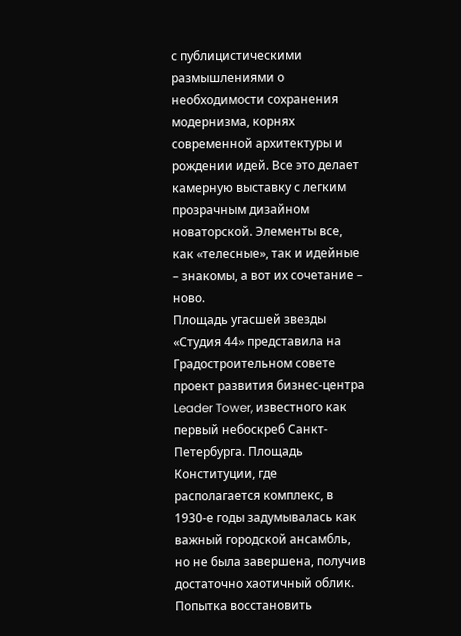с публицистическими размышлениями о необходимости сохранения модернизма, корнях современной архитектуры и рождении идей. Все это делает камерную выставку с легким прозрачным дизайном новаторской. Элементы все, как «телесные», так и идейные – знакомы, а вот их сочетание – ново.
Площадь угасшей звезды
«Студия 44» представила на Градостроительном совете проект развития бизнес-центра Leader Tower, известного как первый небоскреб Санкт-Петербурга. Площадь Конституции, где располагается комплекс, в 1930-е годы задумывалась как важный городской ансамбль, но не была завершена, получив достаточно хаотичный облик. Попытка восстановить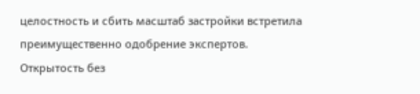целостность и сбить масштаб застройки встретила преимущественно одобрение экспертов.
Открытость без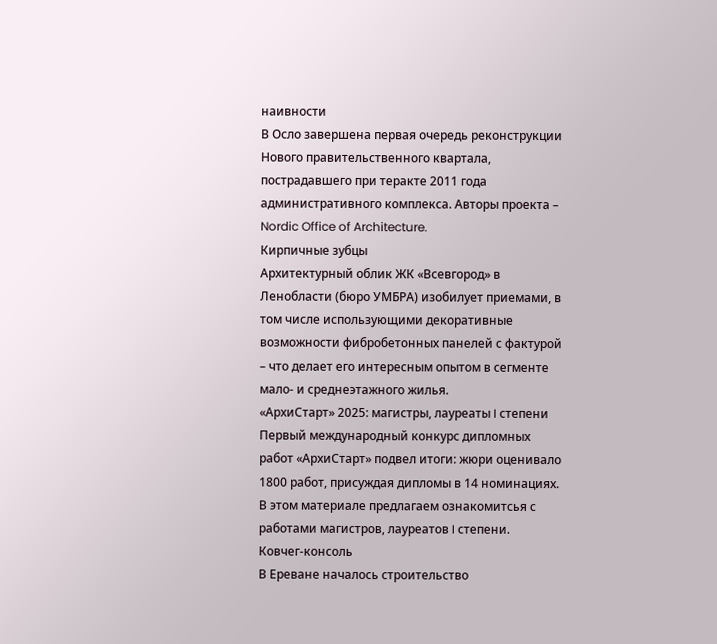наивности
В Осло завершена первая очередь реконструкции Нового правительственного квартала, пострадавшего при теракте 2011 года административного комплекса. Авторы проекта – Nordic Office of Architecture.
Кирпичные зубцы
Архитектурный облик ЖК «Всевгород» в Ленобласти (бюро УМБРА) изобилует приемами, в том числе использующими декоративные возможности фибробетонных панелей с фактурой – что делает его интересным опытом в сегменте мало- и среднеэтажного жилья.
«АрхиСтарт» 2025: магистры, лауреаты I степени
Первый международный конкурс дипломных работ «АрхиСтарт» подвел итоги: жюри оценивало 1800 работ, присуждая дипломы в 14 номинациях. В этом материале предлагаем ознакомитсья с работами магистров, лауреатов I степени.
Ковчег-консоль
В Ереване началось строительство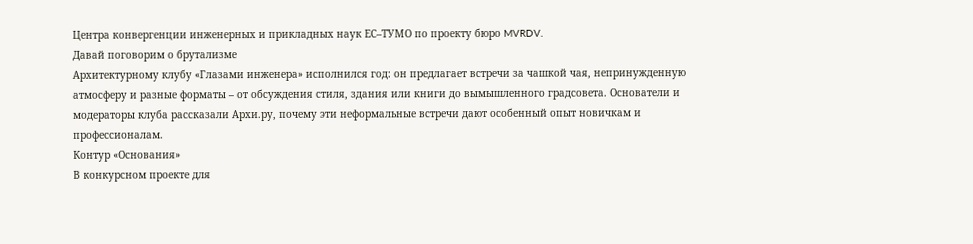Центра конвергенции инженерных и прикладных наук ЕС–ТУМО по проекту бюро MVRDV.
Давай поговорим о брутализме
Архитектурному клубу «Глазами инженера» исполнился год: он предлагает встречи за чашкой чая, непринужденную атмосферу и разные форматы – от обсуждения стиля, здания или книги до вымышленного градсовета. Основатели и модераторы клуба рассказали Архи.ру, почему эти неформальные встречи дают особенный опыт новичкам и профессионалам.
Контур «Основания»
В конкурсном проекте для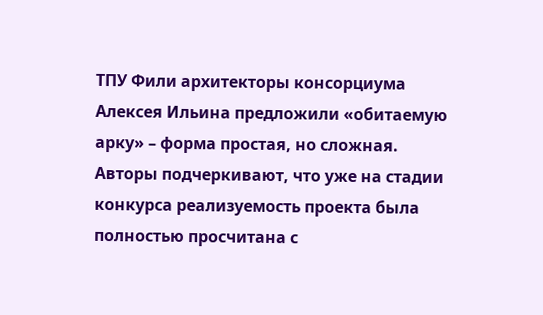ТПУ Фили архитекторы консорциума Алексея Ильина предложили «обитаемую арку» – форма простая, но сложная. Авторы подчеркивают, что уже на стадии конкурса реализуемость проекта была полностью просчитана с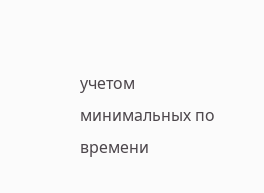учетом минимальных по времени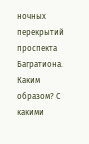ночных перекрытий проспекта Багратиона. Каким образом? С какими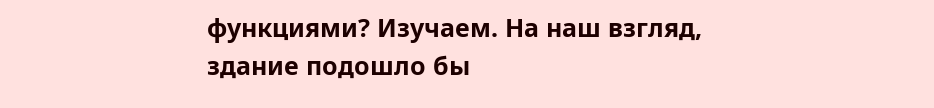функциями? Изучаем. На наш взгляд, здание подошло бы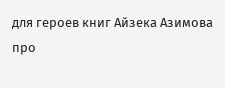для героев книг Айзека Азимова про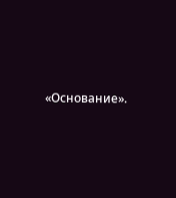«Основание».